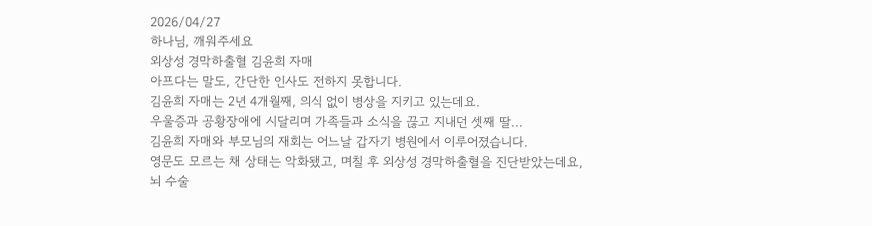2026/04/27
하나님, 깨워주세요
외상성 경막하출혈 김윤희 자매
아프다는 말도, 간단한 인사도 전하지 못합니다.
김윤희 자매는 2년 4개월째, 의식 없이 병상을 지키고 있는데요.
우울증과 공황장애에 시달리며 가족들과 소식을 끊고 지내던 셋째 딸...
김윤희 자매와 부모님의 재회는 어느날 갑자기 병원에서 이루어졌습니다.
영문도 모르는 채 상태는 악화됐고, 며칠 후 외상성 경막하출혈을 진단받았는데요,
뇌 수술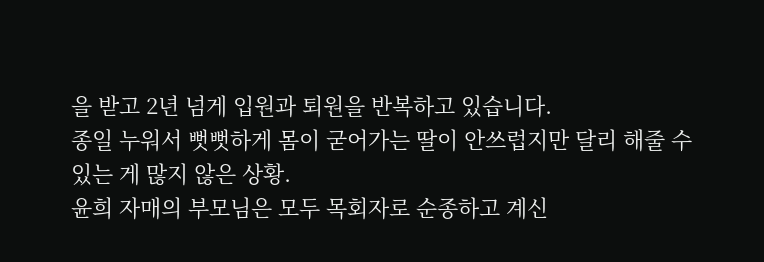을 받고 2년 넘게 입원과 퇴원을 반복하고 있습니다.
종일 누워서 뻣뻣하게 몸이 굳어가는 딸이 안쓰럽지만 달리 해줄 수 있는 게 많지 않은 상황.
윤희 자매의 부모님은 모두 목회자로 순종하고 계신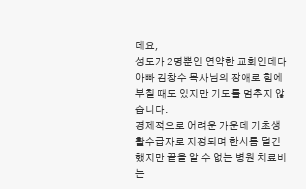데요,
성도가 2명뿐인 연약한 교회인데다 아빠 김창수 목사님의 장애로 힘에 부칠 때도 있지만 기도를 멈추지 않습니다.
경제적으로 어려운 가운데 기초생활수급자로 지정되며 한시름 덜긴 했지만 끝을 알 수 없는 병원 치료비는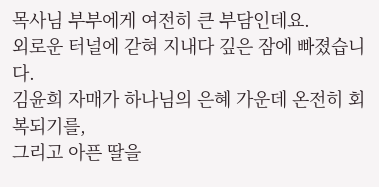목사님 부부에게 여전히 큰 부담인데요.
외로운 터널에 갇혀 지내다 깊은 잠에 빠졌습니다.
김윤희 자매가 하나님의 은혜 가운데 온전히 회복되기를,
그리고 아픈 딸을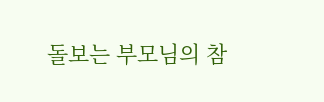돌보는 부모님의 참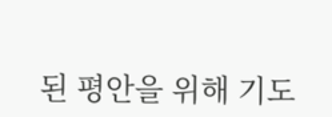된 평안을 위해 기도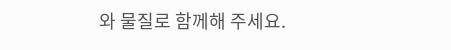와 물질로 함께해 주세요.